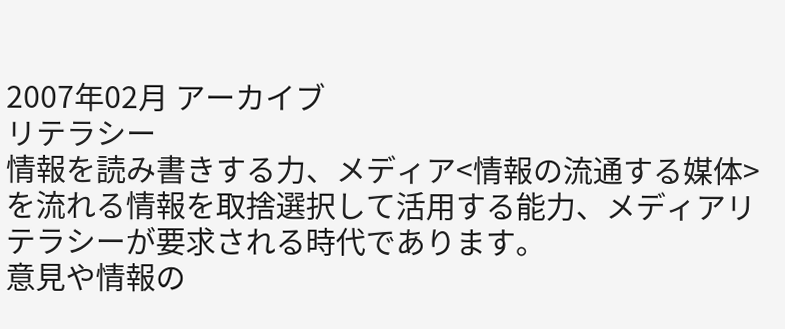2007年02月 アーカイブ
リテラシー
情報を読み書きする力、メディア<情報の流通する媒体>を流れる情報を取捨選択して活用する能力、メディアリテラシーが要求される時代であります。
意見や情報の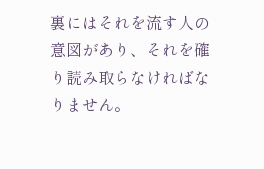裏にはそれを流す人の意図があり、それを確り読み取らなければなりません。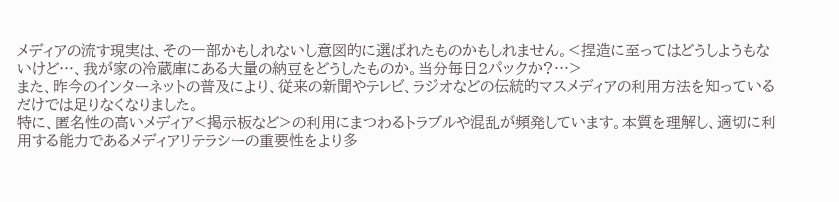メディアの流す現実は、その一部かもしれないし意図的に選ばれたものかもしれません。<捏造に至ってはどうしようもないけど…、我が家の冷蔵庫にある大量の納豆をどうしたものか。当分毎日2パックか?…>
また、昨今のインターネットの普及により、従来の新聞やテレビ、ラジオなどの伝統的マスメディアの利用方法を知っているだけでは足りなくなりました。
特に、匿名性の高いメディア<掲示板など>の利用にまつわるトラブルや混乱が頻発しています。本質を理解し、適切に利用する能力であるメディアリテラシーの重要性をより多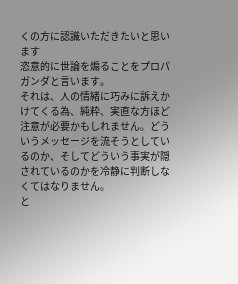くの方に認識いただきたいと思います
恣意的に世論を煽ることをプロパガンダと言います。
それは、人の情緒に巧みに訴えかけてくる為、純粋、実直な方ほど注意が必要かもしれません。どういうメッセージを流そうとしているのか、そしてどういう事実が隠されているのかを冷静に判断しなくてはなりません。
と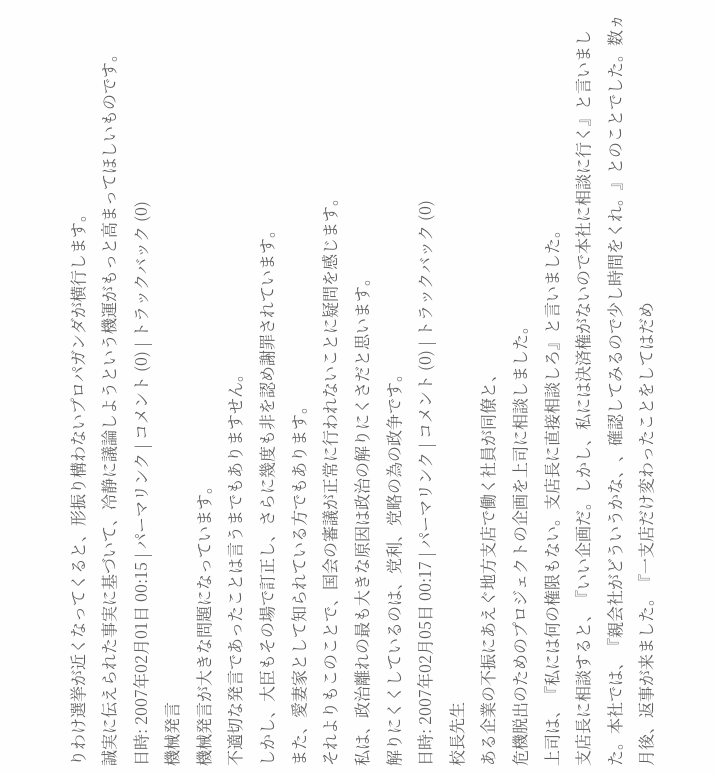りわけ選挙が近くなってくると、形振り構わないプロパガンダが横行します。
誠実に伝えられた事実に基づいて、冷静に議論しようという機運がもっと高まってほしいものです。
日時: 2007年02月01日 00:15 | パーマリンク | コメント (0) | トラックバック (0)
機械発言
機械発言が大きな問題になっています。
不適切な発言であったことは言うまでもありますせん。
しかし、大臣もその場で訂正し、さらに幾度も非を認め謝罪されています。
また、愛妻家として知られている方でもあります。
それよりもこのことで、国会の審議が正常に行われないことに疑問を感じます。
私は、政治離れの最も大きな原因は政治の解りにくさだと思います。
解りにくくしているのは、党利、党略の為の政争です。
日時: 2007年02月05日 00:17 | パーマリンク | コメント (0) | トラックバック (0)
校長先生
ある企業の不振にあえぐ地方支店で働く社員が同僚と、
危機脱出のためのプロジェクトの企画を上司に相談しました。
上司は、『私には何の権限もない。支店長に直接相談しろ』と言いました。
支店長に相談すると、『いい企画だ。しかし、私には決済権がないので本社に相談に行く』と言いました。本社では、『親会社がどういうかな、、確認してみるので少し時間をくれ。』とのことでした。数ヵ月後、返事が来ました。『一支店だけ変わったことをしてはだめ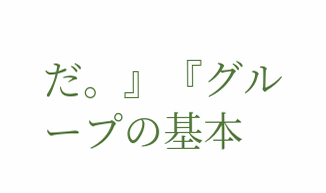だ。』『グループの基本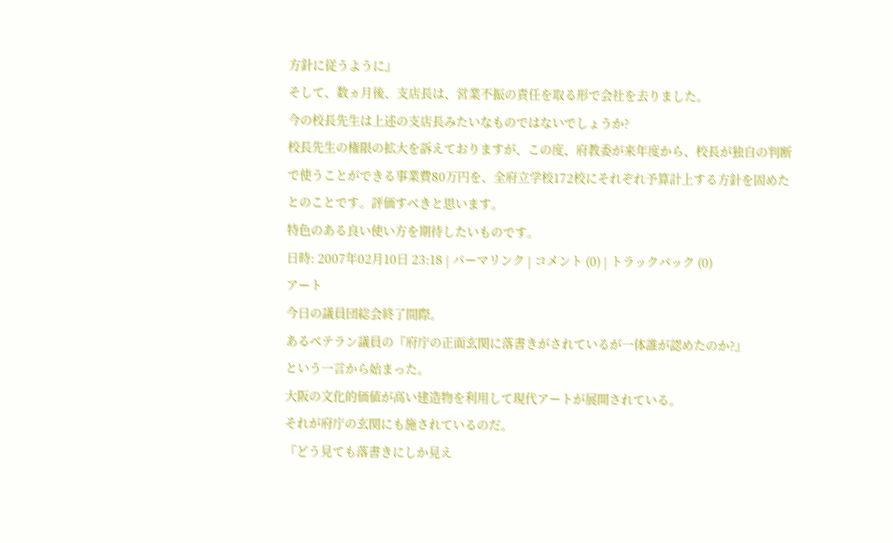方針に従うように』
そして、数ヵ月後、支店長は、営業不振の責任を取る形で会社を去りました。
今の校長先生は上述の支店長みたいなものではないでしょうか?
校長先生の権限の拡大を訴えておりますが、この度、府教委が来年度から、校長が独自の判断で使うことができる事業費80万円を、全府立学校172校にそれぞれ予算計上する方針を固めたとのことです。評価すべきと思います。
特色のある良い使い方を期待したいものです。
日時: 2007年02月10日 23:18 | パーマリンク | コメント (0) | トラックバック (0)
アート
今日の議員団総会終了間際。
あるベテラン議員の『府庁の正面玄関に落書きがされているが一体誰が認めたのか?』
という一言から始まった。
大阪の文化的価値が高い建造物を利用して現代アートが展開されている。
それが府庁の玄関にも施されているのだ。
『どう見ても落書きにしか見え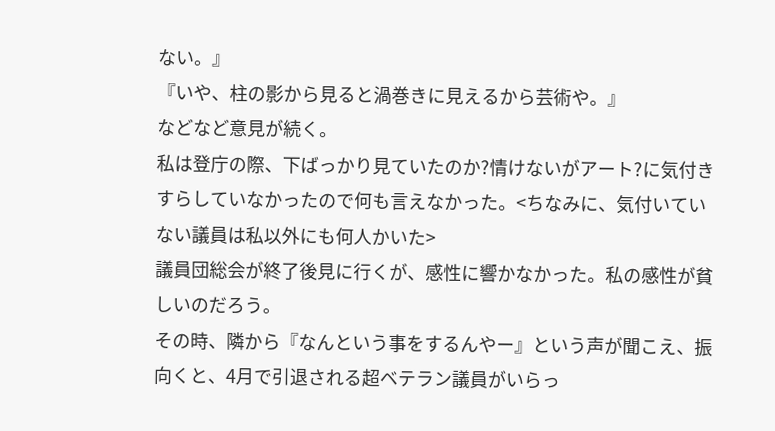ない。』
『いや、柱の影から見ると渦巻きに見えるから芸術や。』
などなど意見が続く。
私は登庁の際、下ばっかり見ていたのか?情けないがアート?に気付きすらしていなかったので何も言えなかった。<ちなみに、気付いていない議員は私以外にも何人かいた>
議員団総会が終了後見に行くが、感性に響かなかった。私の感性が貧しいのだろう。
その時、隣から『なんという事をするんやー』という声が聞こえ、振向くと、4月で引退される超ベテラン議員がいらっ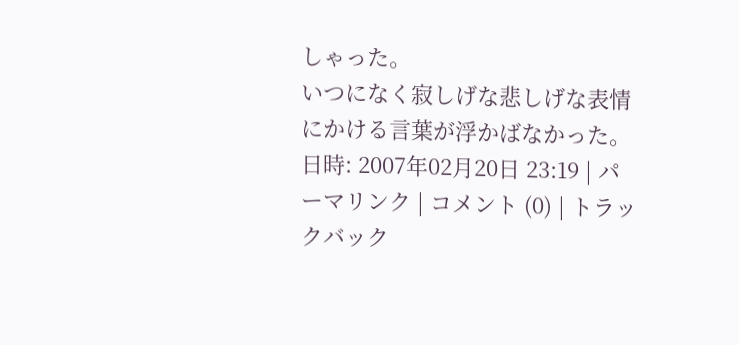しゃった。
いつになく寂しげな悲しげな表情にかける言葉が浮かばなかった。
日時: 2007年02月20日 23:19 | パーマリンク | コメント (0) | トラックバック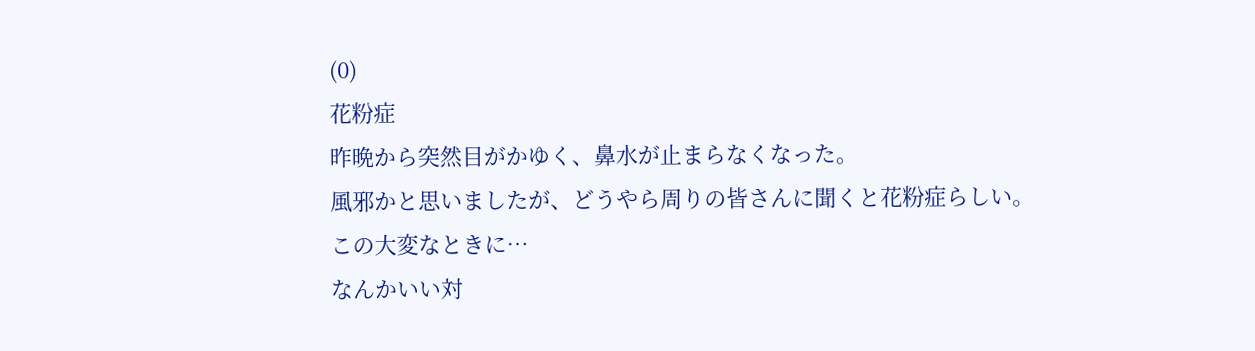(0)
花粉症
昨晩から突然目がかゆく、鼻水が止まらなくなった。
風邪かと思いましたが、どうやら周りの皆さんに聞くと花粉症らしい。
この大変なときに…
なんかいい対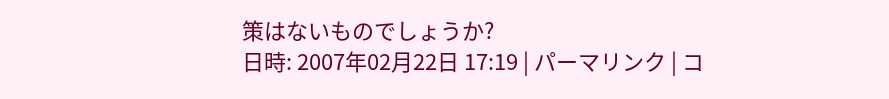策はないものでしょうか?
日時: 2007年02月22日 17:19 | パーマリンク | コ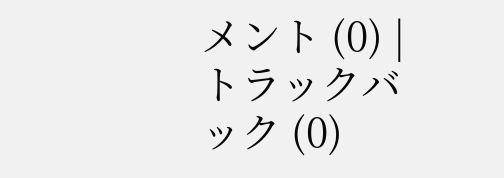メント (0) | トラックバック (0)